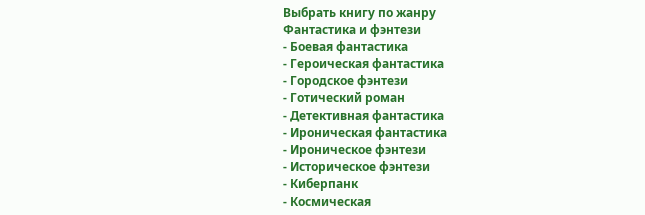Выбрать книгу по жанру
Фантастика и фэнтези
- Боевая фантастика
- Героическая фантастика
- Городское фэнтези
- Готический роман
- Детективная фантастика
- Ироническая фантастика
- Ироническое фэнтези
- Историческое фэнтези
- Киберпанк
- Космическая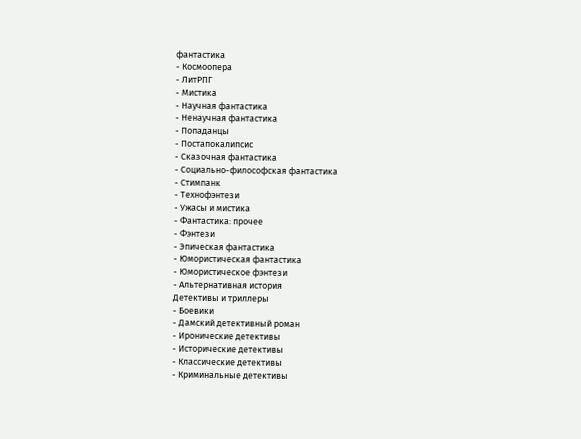фантастика
- Космоопера
- ЛитРПГ
- Мистика
- Научная фантастика
- Ненаучная фантастика
- Попаданцы
- Постапокалипсис
- Сказочная фантастика
- Социально-философская фантастика
- Стимпанк
- Технофэнтези
- Ужасы и мистика
- Фантастика: прочее
- Фэнтези
- Эпическая фантастика
- Юмористическая фантастика
- Юмористическое фэнтези
- Альтернативная история
Детективы и триллеры
- Боевики
- Дамский детективный роман
- Иронические детективы
- Исторические детективы
- Классические детективы
- Криминальные детективы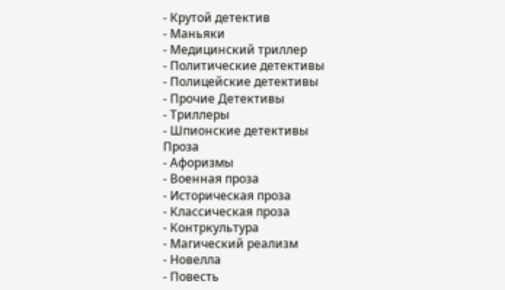- Крутой детектив
- Маньяки
- Медицинский триллер
- Политические детективы
- Полицейские детективы
- Прочие Детективы
- Триллеры
- Шпионские детективы
Проза
- Афоризмы
- Военная проза
- Историческая проза
- Классическая проза
- Контркультура
- Магический реализм
- Новелла
- Повесть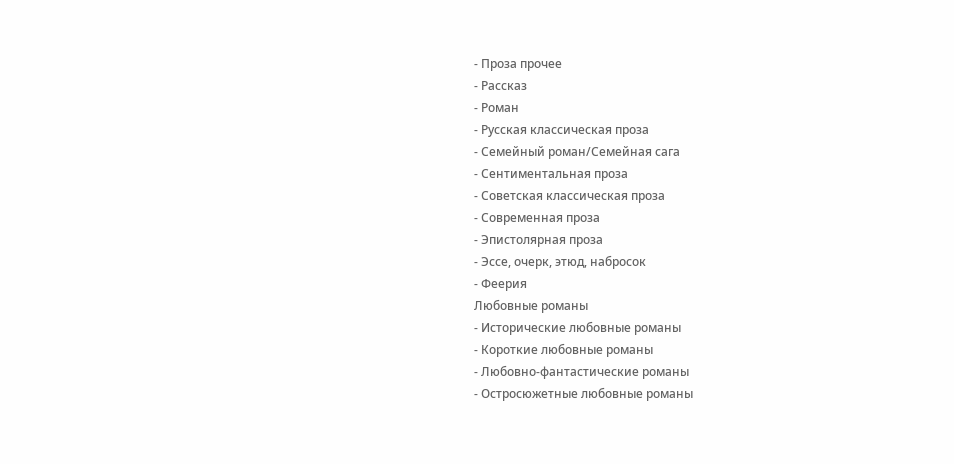- Проза прочее
- Рассказ
- Роман
- Русская классическая проза
- Семейный роман/Семейная сага
- Сентиментальная проза
- Советская классическая проза
- Современная проза
- Эпистолярная проза
- Эссе, очерк, этюд, набросок
- Феерия
Любовные романы
- Исторические любовные романы
- Короткие любовные романы
- Любовно-фантастические романы
- Остросюжетные любовные романы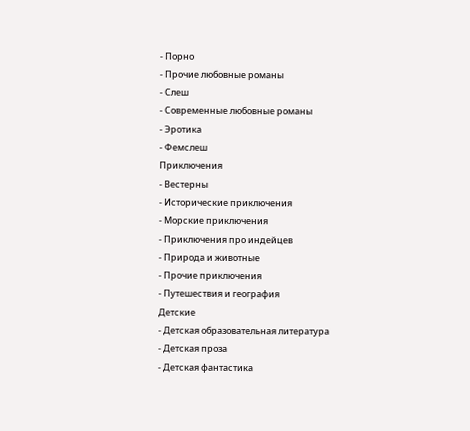- Порно
- Прочие любовные романы
- Слеш
- Современные любовные романы
- Эротика
- Фемслеш
Приключения
- Вестерны
- Исторические приключения
- Морские приключения
- Приключения про индейцев
- Природа и животные
- Прочие приключения
- Путешествия и география
Детские
- Детская образовательная литература
- Детская проза
- Детская фантастика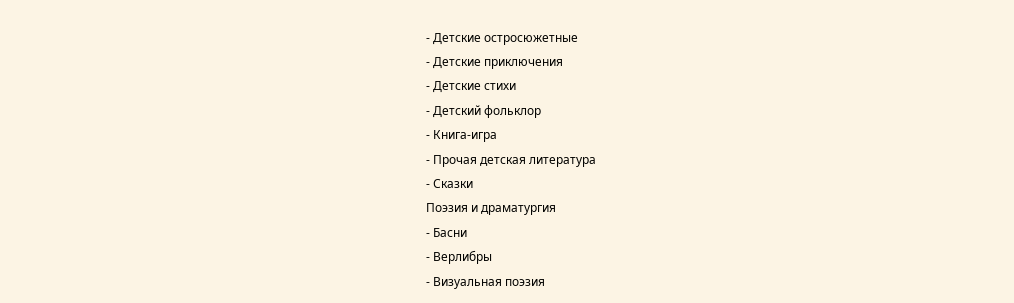- Детские остросюжетные
- Детские приключения
- Детские стихи
- Детский фольклор
- Книга-игра
- Прочая детская литература
- Сказки
Поэзия и драматургия
- Басни
- Верлибры
- Визуальная поэзия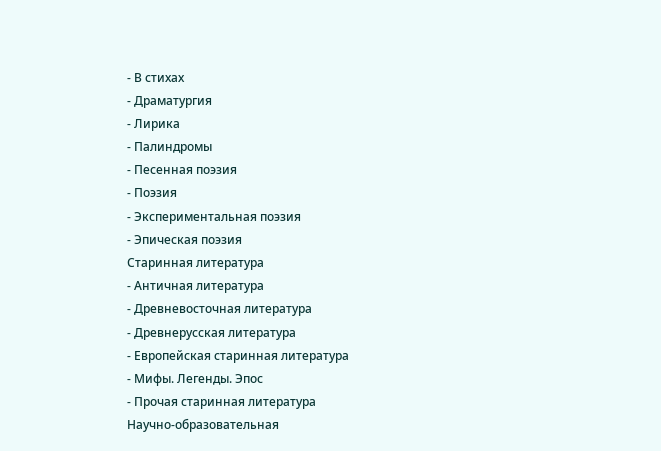- В стихах
- Драматургия
- Лирика
- Палиндромы
- Песенная поэзия
- Поэзия
- Экспериментальная поэзия
- Эпическая поэзия
Старинная литература
- Античная литература
- Древневосточная литература
- Древнерусская литература
- Европейская старинная литература
- Мифы. Легенды. Эпос
- Прочая старинная литература
Научно-образовательная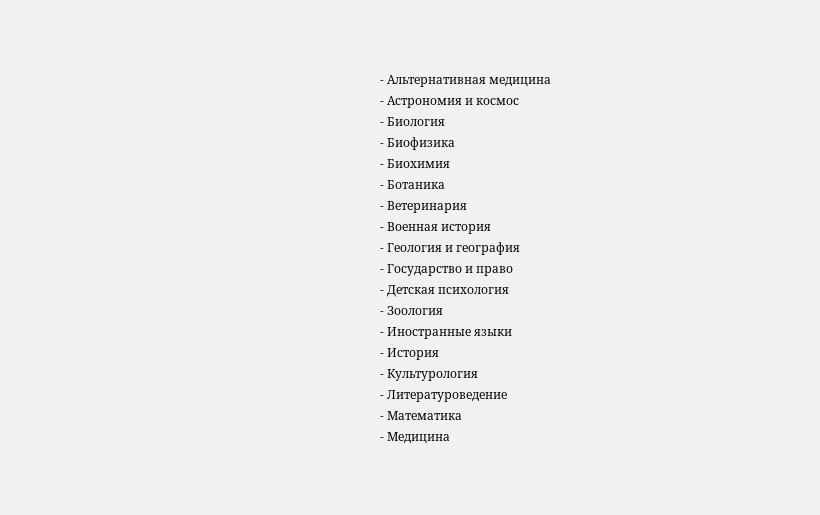- Альтернативная медицина
- Астрономия и космос
- Биология
- Биофизика
- Биохимия
- Ботаника
- Ветеринария
- Военная история
- Геология и география
- Государство и право
- Детская психология
- Зоология
- Иностранные языки
- История
- Культурология
- Литературоведение
- Математика
- Медицина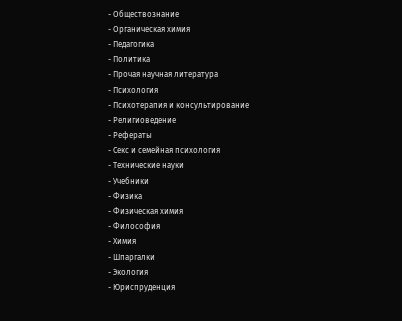- Обществознание
- Органическая химия
- Педагогика
- Политика
- Прочая научная литература
- Психология
- Психотерапия и консультирование
- Религиоведение
- Рефераты
- Секс и семейная психология
- Технические науки
- Учебники
- Физика
- Физическая химия
- Философия
- Химия
- Шпаргалки
- Экология
- Юриспруденция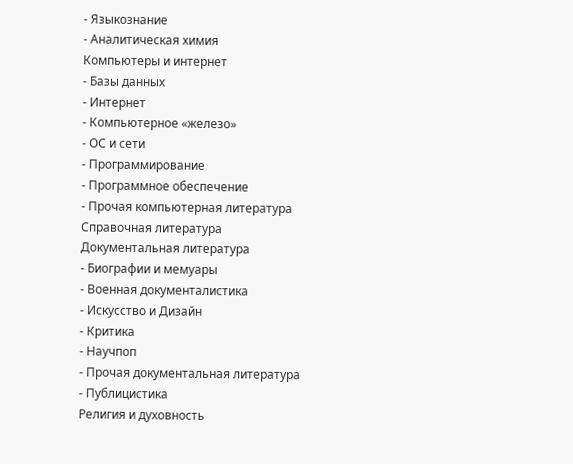- Языкознание
- Аналитическая химия
Компьютеры и интернет
- Базы данных
- Интернет
- Компьютерное «железо»
- ОС и сети
- Программирование
- Программное обеспечение
- Прочая компьютерная литература
Справочная литература
Документальная литература
- Биографии и мемуары
- Военная документалистика
- Искусство и Дизайн
- Критика
- Научпоп
- Прочая документальная литература
- Публицистика
Религия и духовность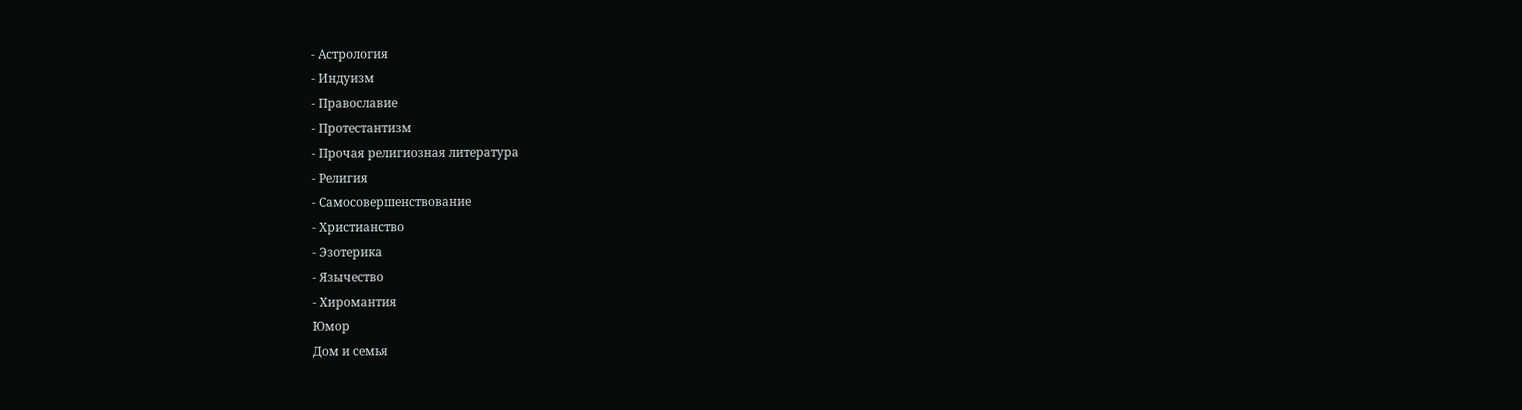- Астрология
- Индуизм
- Православие
- Протестантизм
- Прочая религиозная литература
- Религия
- Самосовершенствование
- Христианство
- Эзотерика
- Язычество
- Хиромантия
Юмор
Дом и семья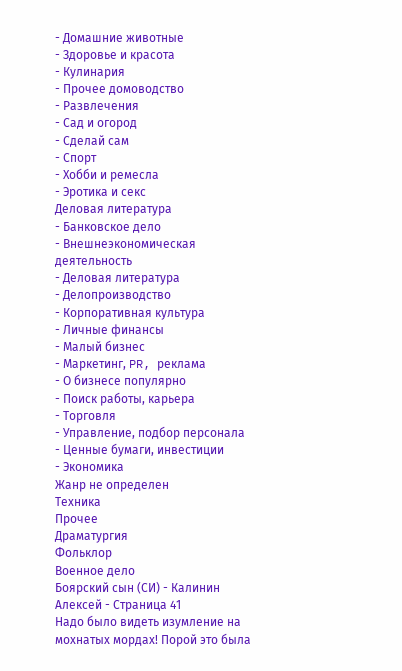- Домашние животные
- Здоровье и красота
- Кулинария
- Прочее домоводство
- Развлечения
- Сад и огород
- Сделай сам
- Спорт
- Хобби и ремесла
- Эротика и секс
Деловая литература
- Банковское дело
- Внешнеэкономическая деятельность
- Деловая литература
- Делопроизводство
- Корпоративная культура
- Личные финансы
- Малый бизнес
- Маркетинг, PR, реклама
- О бизнесе популярно
- Поиск работы, карьера
- Торговля
- Управление, подбор персонала
- Ценные бумаги, инвестиции
- Экономика
Жанр не определен
Техника
Прочее
Драматургия
Фольклор
Военное дело
Боярский сын (СИ) - Калинин Алексей - Страница 41
Надо было видеть изумление на мохнатых мордах! Порой это была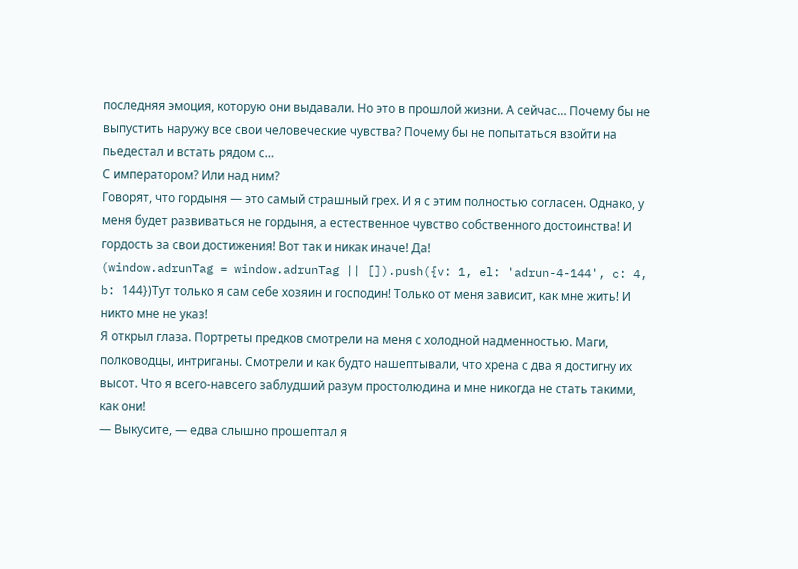последняя эмоция, которую они выдавали. Но это в прошлой жизни. А сейчас… Почему бы не выпустить наружу все свои человеческие чувства? Почему бы не попытаться взойти на пьедестал и встать рядом с…
С императором? Или над ним?
Говорят, что гордыня — это самый страшный грех. И я с этим полностью согласен. Однако, у меня будет развиваться не гордыня, а естественное чувство собственного достоинства! И гордость за свои достижения! Вот так и никак иначе! Да!
(window.adrunTag = window.adrunTag || []).push({v: 1, el: 'adrun-4-144', c: 4, b: 144})Тут только я сам себе хозяин и господин! Только от меня зависит, как мне жить! И никто мне не указ!
Я открыл глаза. Портреты предков смотрели на меня с холодной надменностью. Маги, полководцы, интриганы. Смотрели и как будто нашептывали, что хрена с два я достигну их высот. Что я всего-навсего заблудший разум простолюдина и мне никогда не стать такими, как они!
— Выкусите, — едва слышно прошептал я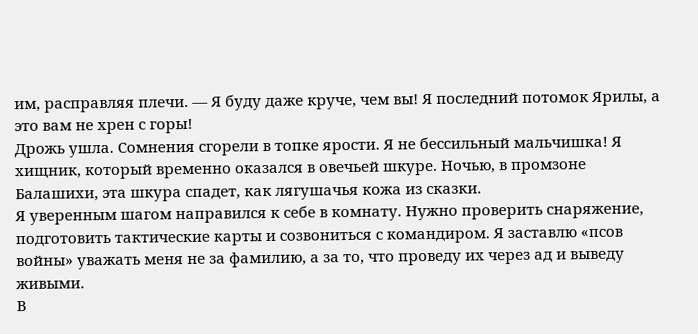им, расправляя плечи. — Я буду даже круче, чем вы! Я последний потомок Ярилы, а это вам не хрен с горы!
Дрожь ушла. Сомнения сгорели в топке ярости. Я не бессильный мальчишка! Я хищник, который временно оказался в овечьей шкуре. Ночью, в промзоне Балашихи, эта шкура спадет, как лягушачья кожа из сказки.
Я уверенным шагом направился к себе в комнату. Нужно проверить снаряжение, подготовить тактические карты и созвониться с командиром. Я заставлю «псов войны» уважать меня не за фамилию, а за то, что проведу их через ад и выведу живыми.
В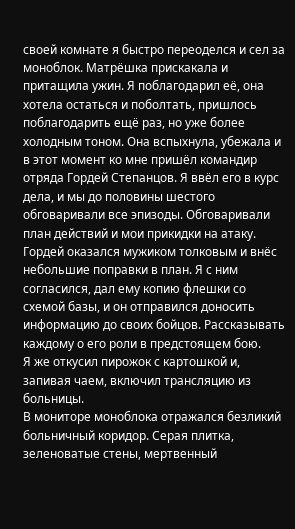своей комнате я быстро переоделся и сел за моноблок. Матрёшка прискакала и притащила ужин. Я поблагодарил её, она хотела остаться и поболтать, пришлось поблагодарить ещё раз, но уже более холодным тоном. Она вспыхнула, убежала и в этот момент ко мне пришёл командир отряда Гордей Степанцов. Я ввёл его в курс дела, и мы до половины шестого обговаривали все эпизоды. Обговаривали план действий и мои прикидки на атаку.
Гордей оказался мужиком толковым и внёс небольшие поправки в план. Я с ним согласился, дал ему копию флешки со схемой базы, и он отправился доносить информацию до своих бойцов. Рассказывать каждому о его роли в предстоящем бою.
Я же откусил пирожок с картошкой и, запивая чаем, включил трансляцию из больницы.
В мониторе моноблока отражался безликий больничный коридор. Серая плитка, зеленоватые стены, мертвенный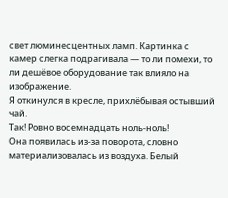свет люминесцентных ламп. Картинка с камер слегка подрагивала — то ли помехи, то ли дешёвое оборудование так влияло на изображение.
Я откинулся в кресле, прихлёбывая остывший чай.
Так! Ровно восемнадцать ноль-ноль!
Она появилась из-за поворота, словно материализовалась из воздуха. Белый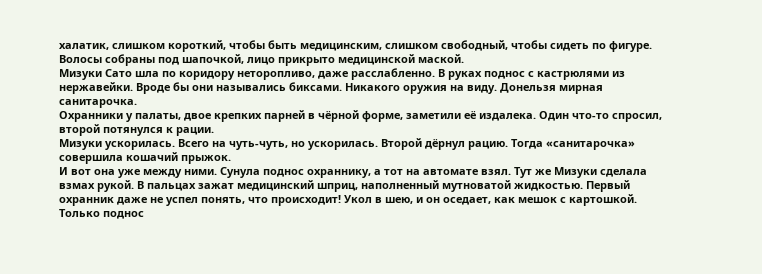халатик, слишком короткий, чтобы быть медицинским, слишком свободный, чтобы сидеть по фигуре. Волосы собраны под шапочкой, лицо прикрыто медицинской маской.
Мизуки Сато шла по коридору неторопливо, даже расслабленно. В руках поднос с кастрюлями из нержавейки. Вроде бы они назывались биксами. Никакого оружия на виду. Донельзя мирная санитарочка.
Охранники у палаты, двое крепких парней в чёрной форме, заметили её издалека. Один что-то спросил, второй потянулся к рации.
Мизуки ускорилась. Всего на чуть-чуть, но ускорилась. Второй дёрнул рацию. Тогда «санитарочка» совершила кошачий прыжок.
И вот она уже между ними. Сунула поднос охраннику, а тот на автомате взял. Тут же Мизуки сделала взмах рукой. В пальцах зажат медицинский шприц, наполненный мутноватой жидкостью. Первый охранник даже не успел понять, что происходит! Укол в шею, и он оседает, как мешок с картошкой. Только поднос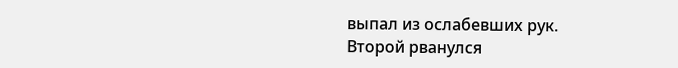выпал из ослабевших рук.
Второй рванулся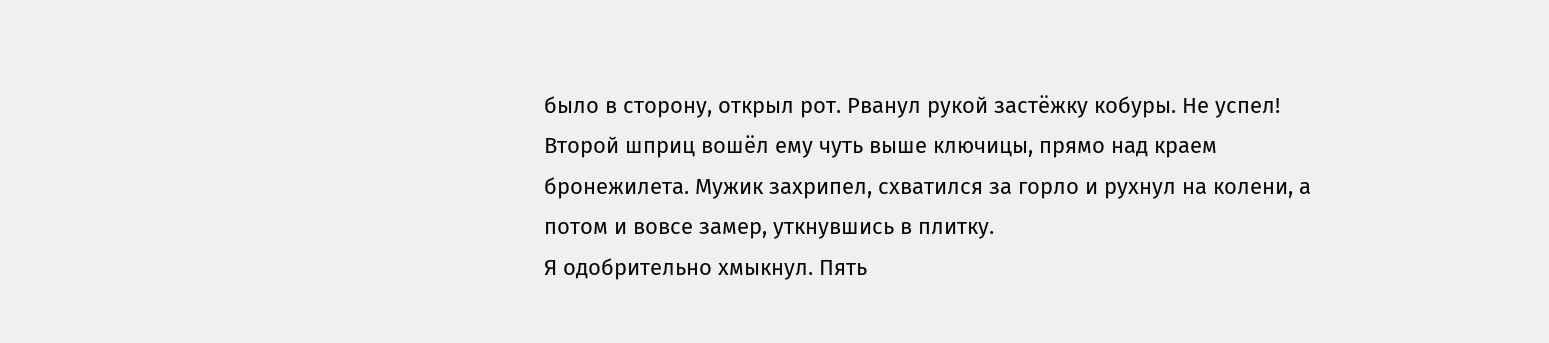было в сторону, открыл рот. Рванул рукой застёжку кобуры. Не успел!
Второй шприц вошёл ему чуть выше ключицы, прямо над краем бронежилета. Мужик захрипел, схватился за горло и рухнул на колени, а потом и вовсе замер, уткнувшись в плитку.
Я одобрительно хмыкнул. Пять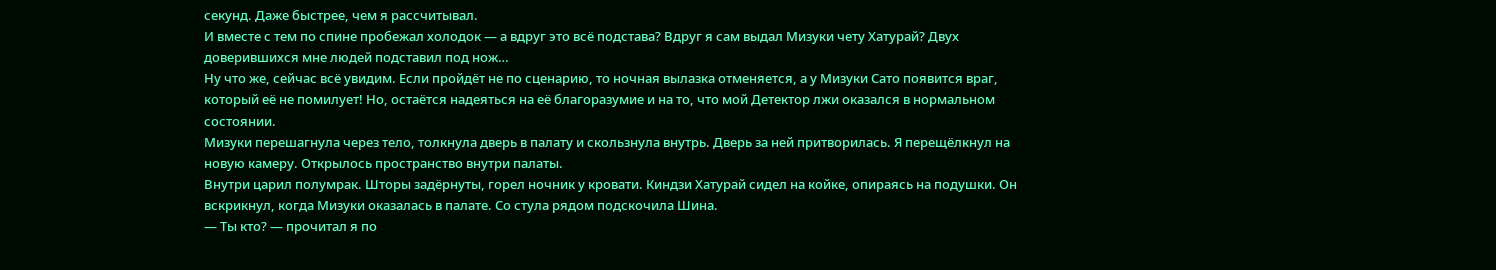секунд. Даже быстрее, чем я рассчитывал.
И вместе с тем по спине пробежал холодок — а вдруг это всё подстава? Вдруг я сам выдал Мизуки чету Хатурай? Двух доверившихся мне людей подставил под нож…
Ну что же, сейчас всё увидим. Если пройдёт не по сценарию, то ночная вылазка отменяется, а у Мизуки Сато появится враг, который её не помилует! Но, остаётся надеяться на её благоразумие и на то, что мой Детектор лжи оказался в нормальном состоянии.
Мизуки перешагнула через тело, толкнула дверь в палату и скользнула внутрь. Дверь за ней притворилась. Я перещёлкнул на новую камеру. Открылось пространство внутри палаты.
Внутри царил полумрак. Шторы задёрнуты, горел ночник у кровати. Киндзи Хатурай сидел на койке, опираясь на подушки. Он вскрикнул, когда Мизуки оказалась в палате. Со стула рядом подскочила Шина.
— Ты кто? — прочитал я по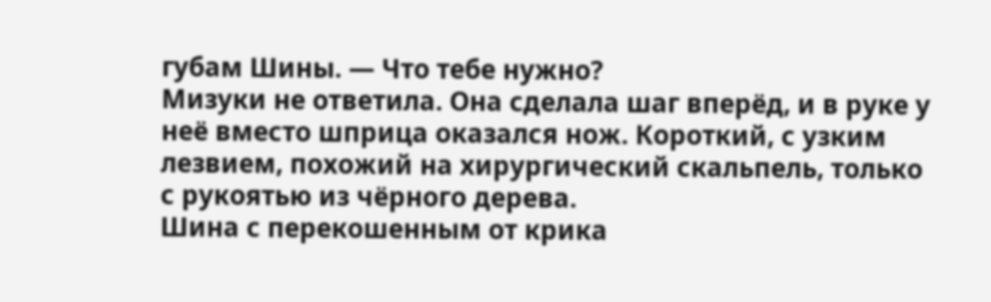губам Шины. — Что тебе нужно?
Мизуки не ответила. Она сделала шаг вперёд, и в руке у неё вместо шприца оказался нож. Короткий, с узким лезвием, похожий на хирургический скальпель, только с рукоятью из чёрного дерева.
Шина с перекошенным от крика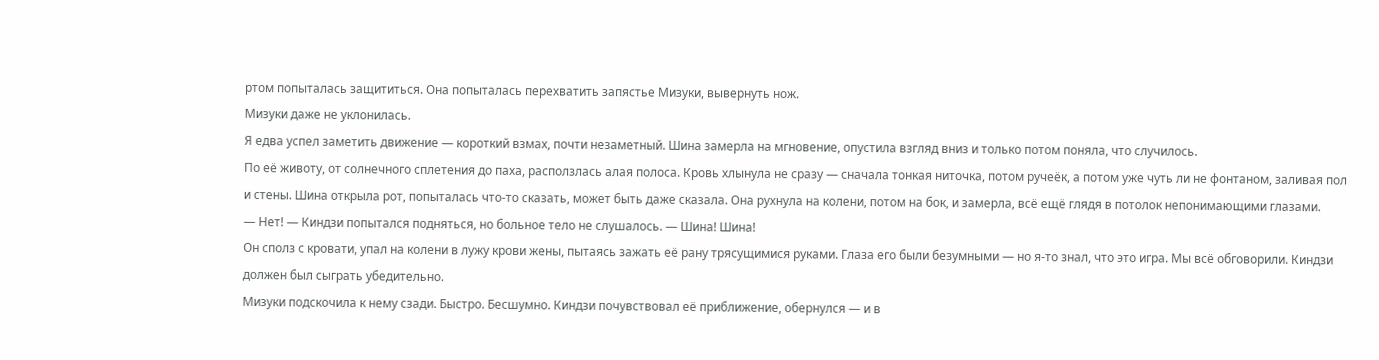ртом попыталась защититься. Она попыталась перехватить запястье Мизуки, вывернуть нож.
Мизуки даже не уклонилась.
Я едва успел заметить движение — короткий взмах, почти незаметный. Шина замерла на мгновение, опустила взгляд вниз и только потом поняла, что случилось.
По её животу, от солнечного сплетения до паха, расползлась алая полоса. Кровь хлынула не сразу — сначала тонкая ниточка, потом ручеёк, а потом уже чуть ли не фонтаном, заливая пол и стены. Шина открыла рот, попыталась что-то сказать, может быть даже сказала. Она рухнула на колени, потом на бок, и замерла, всё ещё глядя в потолок непонимающими глазами.
— Нет! — Киндзи попытался подняться, но больное тело не слушалось. — Шина! Шина!
Он сполз с кровати, упал на колени в лужу крови жены, пытаясь зажать её рану трясущимися руками. Глаза его были безумными — но я-то знал, что это игра. Мы всё обговорили. Киндзи должен был сыграть убедительно.
Мизуки подскочила к нему сзади. Быстро. Бесшумно. Киндзи почувствовал её приближение, обернулся — и в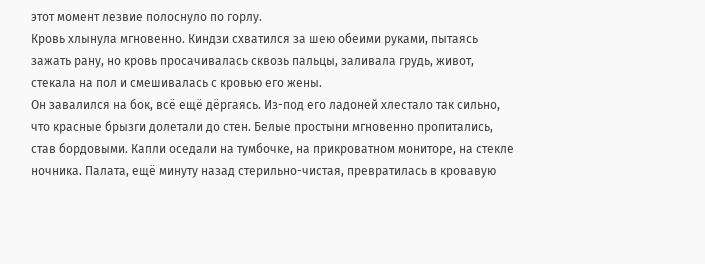этот момент лезвие полоснуло по горлу.
Кровь хлынула мгновенно. Киндзи схватился за шею обеими руками, пытаясь зажать рану, но кровь просачивалась сквозь пальцы, заливала грудь, живот, стекала на пол и смешивалась с кровью его жены.
Он завалился на бок, всё ещё дёргаясь. Из-под его ладоней хлестало так сильно, что красные брызги долетали до стен. Белые простыни мгновенно пропитались, став бордовыми. Капли оседали на тумбочке, на прикроватном мониторе, на стекле ночника. Палата, ещё минуту назад стерильно-чистая, превратилась в кровавую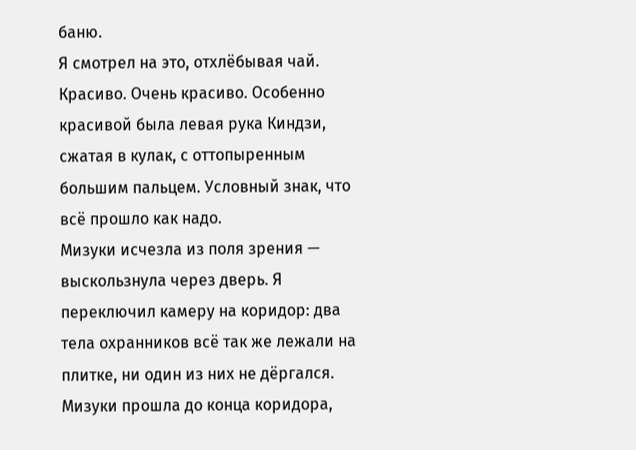баню.
Я смотрел на это, отхлёбывая чай.
Красиво. Очень красиво. Особенно красивой была левая рука Киндзи, сжатая в кулак, с оттопыренным большим пальцем. Условный знак, что всё прошло как надо.
Мизуки исчезла из поля зрения — выскользнула через дверь. Я переключил камеру на коридор: два тела охранников всё так же лежали на плитке, ни один из них не дёргался. Мизуки прошла до конца коридора,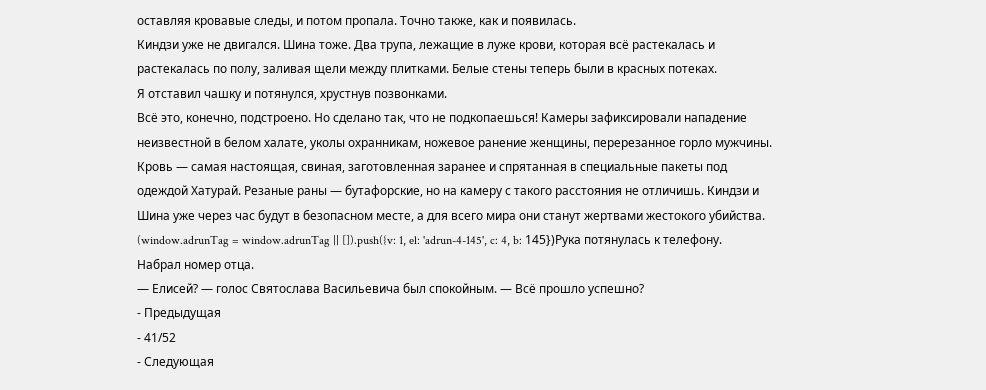оставляя кровавые следы, и потом пропала. Точно также, как и появилась.
Киндзи уже не двигался. Шина тоже. Два трупа, лежащие в луже крови, которая всё растекалась и растекалась по полу, заливая щели между плитками. Белые стены теперь были в красных потеках.
Я отставил чашку и потянулся, хрустнув позвонками.
Всё это, конечно, подстроено. Но сделано так, что не подкопаешься! Камеры зафиксировали нападение неизвестной в белом халате, уколы охранникам, ножевое ранение женщины, перерезанное горло мужчины. Кровь — самая настоящая, свиная, заготовленная заранее и спрятанная в специальные пакеты под одеждой Хатурай. Резаные раны — бутафорские, но на камеру с такого расстояния не отличишь. Киндзи и Шина уже через час будут в безопасном месте, а для всего мира они станут жертвами жестокого убийства.
(window.adrunTag = window.adrunTag || []).push({v: 1, el: 'adrun-4-145', c: 4, b: 145})Рука потянулась к телефону. Набрал номер отца.
— Елисей? — голос Святослава Васильевича был спокойным. — Всё прошло успешно?
- Предыдущая
- 41/52
- Следующая